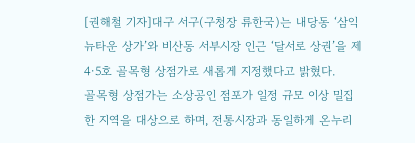[권해철 기자]대구 서구(구청장 류한국)는 내당동 ‘삼익뉴타운 상가’와 비산동 서부시장 인근 ‘달서로 상권’을 제4·5호 골목형 상점가로 새롭게 지정했다고 밝혔다.
골목형 상점가는 소상공인 점포가 일정 규모 이상 밀집한 지역을 대상으로 하며, 전통시장과 동일하게 온누리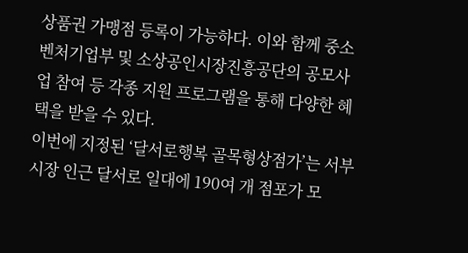상품권 가맹점 등록이 가능하다. 이와 함께 중소벤처기업부 및 소상공인시장진흥공단의 공모사업 참여 등 각종 지원 프로그램을 통해 다양한 혜택을 받을 수 있다.
이번에 지정된 ‘달서로행복 골목형상점가’는 서부시장 인근 달서로 일대에 190여 개 점포가 모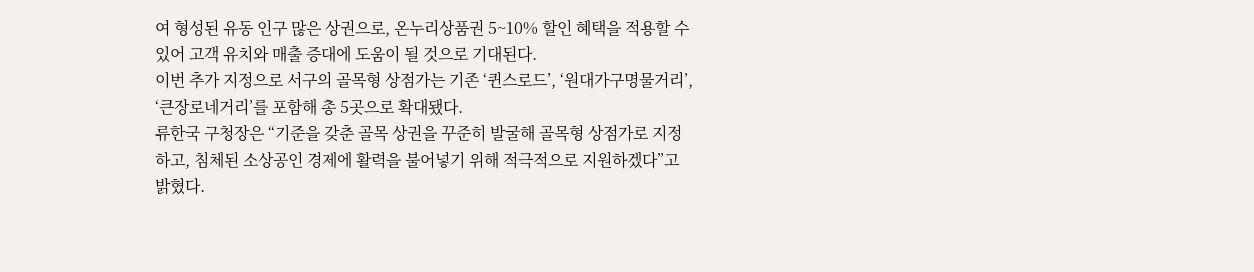여 형성된 유동 인구 많은 상권으로, 온누리상품권 5~10% 할인 혜택을 적용할 수 있어 고객 유치와 매출 증대에 도움이 될 것으로 기대된다.
이번 추가 지정으로 서구의 골목형 상점가는 기존 ‘퀸스로드’, ‘원대가구명물거리’, ‘큰장로네거리’를 포함해 총 5곳으로 확대됐다.
류한국 구청장은 “기준을 갖춘 골목 상권을 꾸준히 발굴해 골목형 상점가로 지정하고, 침체된 소상공인 경제에 활력을 불어넣기 위해 적극적으로 지원하겠다”고 밝혔다.